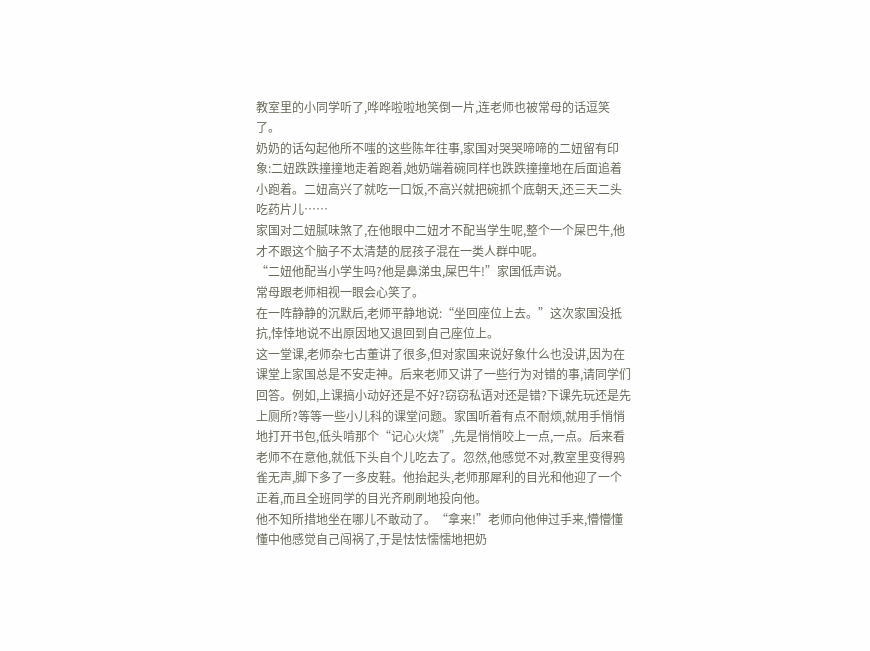教室里的小同学听了,哗哗啦啦地笑倒一片,连老师也被常母的话逗笑了。
奶奶的话勾起他所不嗤的这些陈年往事,家国对哭哭啼啼的二妞留有印象:二妞跌跌撞撞地走着跑着,她奶端着碗同样也跌跌撞撞地在后面追着小跑着。二妞高兴了就吃一口饭,不高兴就把碗抓个底朝天,还三天二头吃药片儿……
家国对二妞腻味煞了,在他眼中二妞才不配当学生呢,整个一个屎巴牛,他才不跟这个脑子不太清楚的屁孩子混在一类人群中呢。
“二妞他配当小学生吗?他是鼻涕虫,屎巴牛!”家国低声说。
常母跟老师相视一眼会心笑了。
在一阵静静的沉默后,老师平静地说:“坐回座位上去。”这次家国没抵抗,悻悻地说不出原因地又退回到自己座位上。
这一堂课,老师杂七古董讲了很多,但对家国来说好象什么也没讲,因为在课堂上家国总是不安走神。后来老师又讲了一些行为对错的事,请同学们回答。例如,上课搞小动好还是不好?窃窃私语对还是错?下课先玩还是先上厕所?等等一些小儿科的课堂问题。家国听着有点不耐烦,就用手悄悄地打开书包,低头啃那个“记心火烧”,先是悄悄咬上一点,一点。后来看老师不在意他,就低下头自个儿吃去了。忽然,他感觉不对,教室里变得鸦雀无声,脚下多了一多皮鞋。他抬起头,老师那犀利的目光和他迎了一个正着,而且全班同学的目光齐刷刷地投向他。
他不知所措地坐在哪儿不敢动了。“拿来!”老师向他伸过手来,懵懵懂懂中他感觉自己闯祸了,于是怯怯懦懦地把奶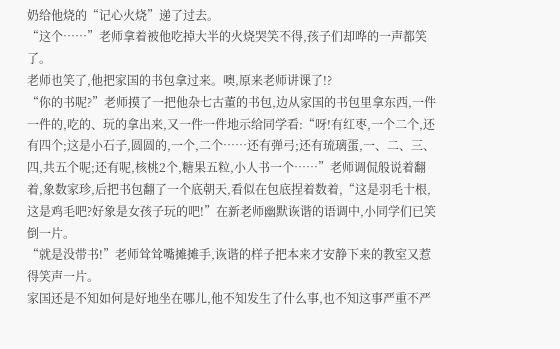奶给他烧的“记心火烧”递了过去。
“这个……”老师拿着被他吃掉大半的火烧哭笑不得,孩子们却哗的一声都笑了。
老师也笑了,他把家国的书包拿过来。噢,原来老师讲课了!?
“你的书呢?”老师摸了一把他杂七古董的书包,边从家国的书包里拿东西,一件一件的,吃的、玩的拿出来,又一件一件地示给同学看:“呀!有红枣,一个二个,还有四个;这是小石子,圆圆的,一个,二个……还有弹弓;还有琉璃蛋,一、二、三、四,共五个呢;还有呢,核桃2个,糖果五粒,小人书一个……”老师调侃般说着翻着,象数家珍,后把书包翻了一个底朝天,看似在包底捏着数着,“这是羽毛十根,这是鸡毛吧?好象是女孩子玩的吧!”在新老师幽默诙谐的语调中,小同学们已笑倒一片。
“就是没带书!”老师耸耸嘴摊摊手,诙谐的样子把本来才安静下来的教室又惹得笑声一片。
家国还是不知如何是好地坐在哪儿,他不知发生了什么事,也不知这事严重不严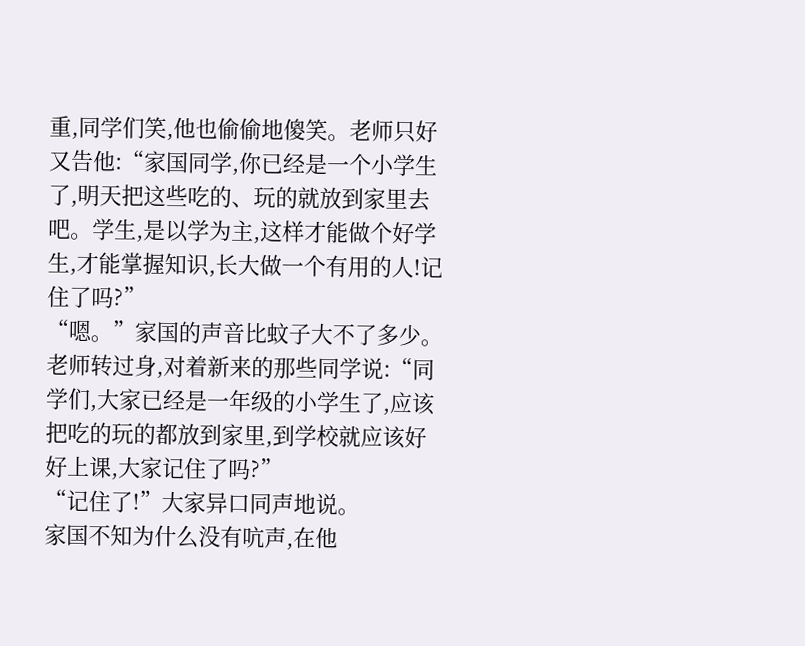重,同学们笑,他也偷偷地傻笑。老师只好又告他:“家国同学,你已经是一个小学生了,明天把这些吃的、玩的就放到家里去吧。学生,是以学为主,这样才能做个好学生,才能掌握知识,长大做一个有用的人!记住了吗?”
“嗯。”家国的声音比蚊子大不了多少。
老师转过身,对着新来的那些同学说:“同学们,大家已经是一年级的小学生了,应该把吃的玩的都放到家里,到学校就应该好好上课,大家记住了吗?”
“记住了!”大家异口同声地说。
家国不知为什么没有吭声,在他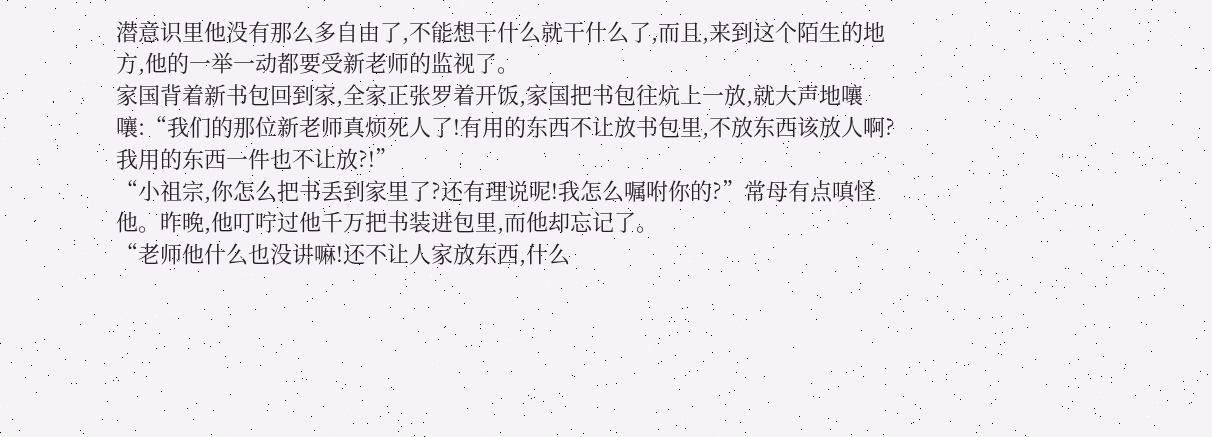潜意识里他没有那么多自由了,不能想干什么就干什么了,而且,来到这个陌生的地方,他的一举一动都要受新老师的监视了。
家国背着新书包回到家,全家正张罗着开饭,家国把书包往炕上一放,就大声地嚷嚷:“我们的那位新老师真烦死人了!有用的东西不让放书包里,不放东西该放人啊?我用的东西一件也不让放?!”
“小祖宗,你怎么把书丢到家里了?还有理说呢!我怎么嘱咐你的?”常母有点嗔怪他。昨晚,他叮咛过他千万把书装进包里,而他却忘记了。
“老师他什么也没讲嘛!还不让人家放东西,什么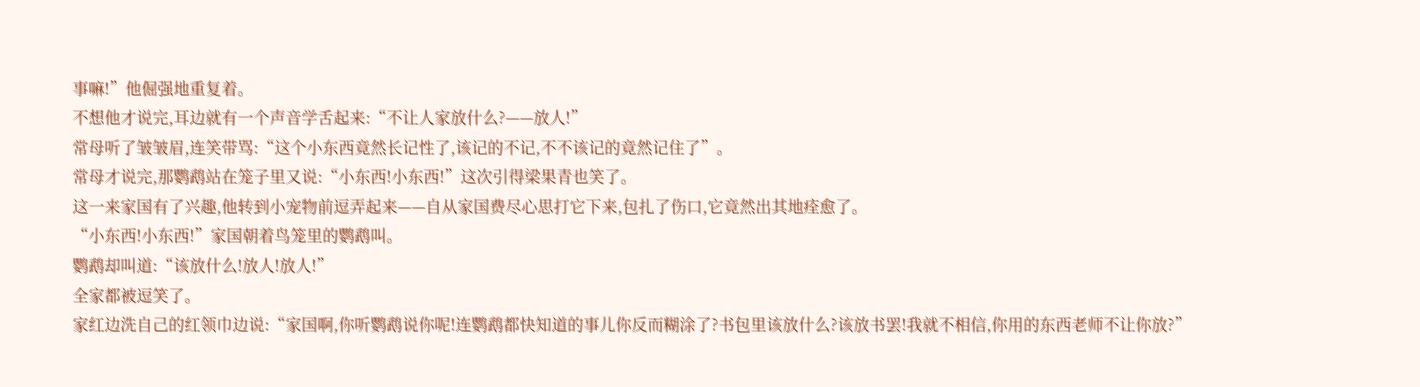事嘛!”他倔强地重复着。
不想他才说完,耳边就有一个声音学舌起来:“不让人家放什么?——放人!”
常母听了皱皱眉,连笑带骂:“这个小东西竟然长记性了,该记的不记,不不该记的竟然记住了”。
常母才说完,那鹦鹉站在笼子里又说:“小东西!小东西!”这次引得梁果青也笑了。
这一来家国有了兴趣,他转到小宠物前逗弄起来——自从家国费尽心思打它下来,包扎了伤口,它竟然出其地痊愈了。
“小东西!小东西!”家国朝着鸟笼里的鹦鹉叫。
鹦鹉却叫道:“该放什么!放人!放人!”
全家都被逗笑了。
家红边洗自己的红领巾边说:“家国啊,你听鹦鹉说你呢!连鹦鹉都快知道的事儿你反而糊涂了?书包里该放什么?该放书罢!我就不相信,你用的东西老师不让你放?”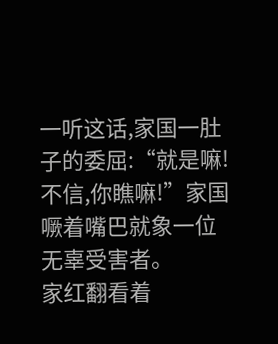一听这话,家国一肚子的委屈:“就是嘛!不信,你瞧嘛!”家国噘着嘴巴就象一位无辜受害者。
家红翻看着